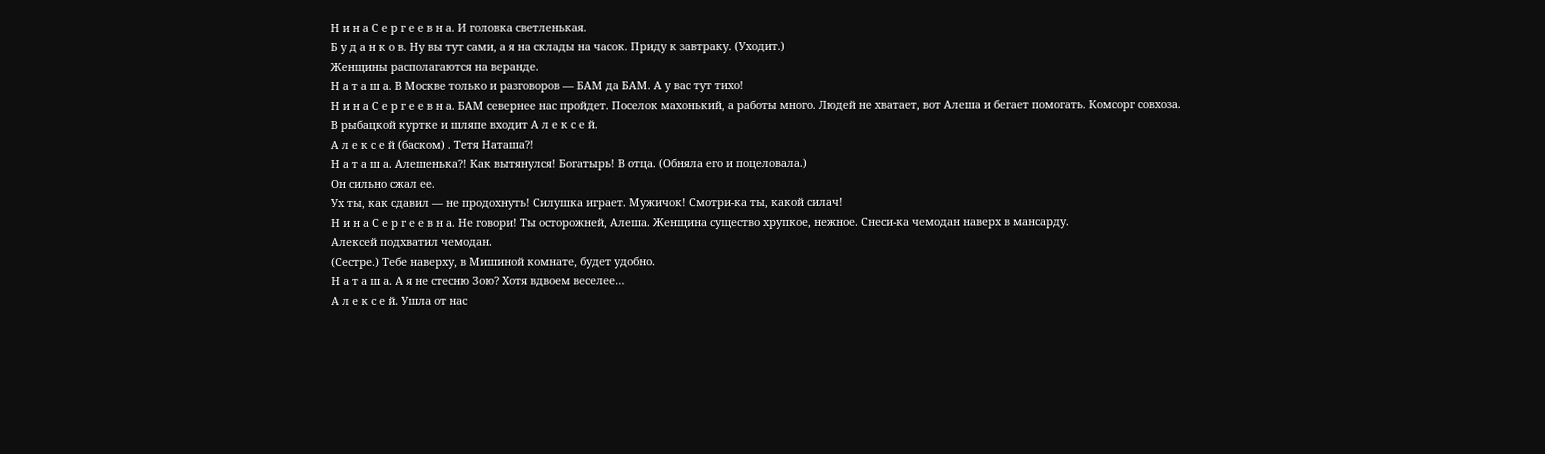Н и н а С е р г е е в н а. И головка светленькая.
Б у д а н к о в. Ну вы тут сами, а я на склады на часок. Приду к завтраку. (Уходит.)
Женщины располагаются на веранде.
Н а т а ш а. В Москве только и разговоров — БАМ да БАМ. А у вас тут тихо!
Н и н а С е р г е е в н а. БАМ севернее нас пройдет. Поселок махонький, а работы много. Людей не хватает, вот Алеша и бегает помогать. Комсорг совхоза.
В рыбацкой куртке и шляпе входит А л е к с е й.
А л е к с е й (баском) . Тетя Наташа?!
Н а т а ш а. Алешенька?! Как вытянулся! Богатырь! В отца. (Обняла его и поцеловала.)
Он сильно сжал ее.
Ух ты, как сдавил — не продохнуть! Силушка играет. Мужичок! Смотри-ка ты, какой силач!
Н и н а С е р г е е в н а. Не говори! Ты осторожней, Алеша. Женщина существо хрупкое, нежное. Снеси-ка чемодан наверх в мансарду.
Алексей подхватил чемодан.
(Сестре.) Тебе наверху, в Мишиной комнате, будет удобно.
Н а т а ш а. А я не стесню Зою? Хотя вдвоем веселее…
А л е к с е й. Ушла от нас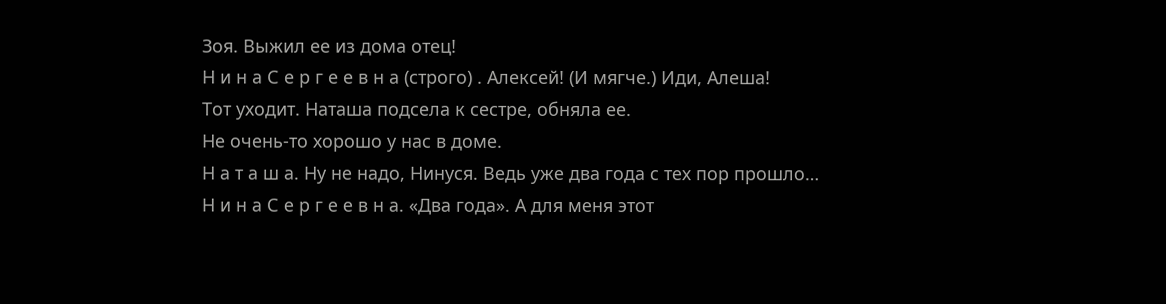Зоя. Выжил ее из дома отец!
Н и н а С е р г е е в н а (строго) . Алексей! (И мягче.) Иди, Алеша!
Тот уходит. Наташа подсела к сестре, обняла ее.
Не очень-то хорошо у нас в доме.
Н а т а ш а. Ну не надо, Нинуся. Ведь уже два года с тех пор прошло…
Н и н а С е р г е е в н а. «Два года». А для меня этот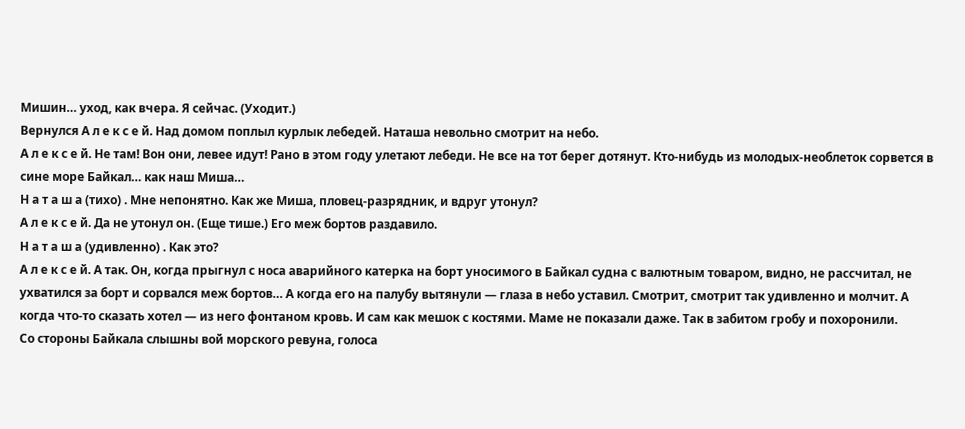Мишин… уход, как вчера. Я сейчас. (Уходит.)
Вернулся А л е к с е й. Над домом поплыл курлык лебедей. Наташа невольно смотрит на небо.
А л е к с е й. Не там! Вон они, левее идут! Рано в этом году улетают лебеди. Не все на тот берег дотянут. Кто-нибудь из молодых-необлеток сорвется в сине море Байкал… как наш Миша…
Н а т а ш а (тихо) . Мне непонятно. Как же Миша, пловец-разрядник, и вдруг утонул?
А л е к с е й. Да не утонул он. (Еще тише.) Его меж бортов раздавило.
Н а т а ш а (удивленно) . Как это?
А л е к с е й. А так. Он, когда прыгнул с носа аварийного катерка на борт уносимого в Байкал судна с валютным товаром, видно, не рассчитал, не ухватился за борт и сорвался меж бортов… А когда его на палубу вытянули — глаза в небо уставил. Смотрит, смотрит так удивленно и молчит. А когда что-то сказать хотел — из него фонтаном кровь. И сам как мешок с костями. Маме не показали даже. Так в забитом гробу и похоронили.
Со стороны Байкала слышны вой морского ревуна, голоса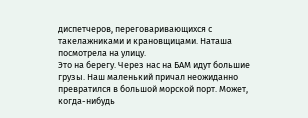диспетчеров, переговаривающихся с такелажниками и крановщицами. Наташа посмотрела на улицу.
Это на берегу. Через нас на БАМ идут большие грузы. Наш маленький причал неожиданно превратился в большой морской порт. Может, когда-нибудь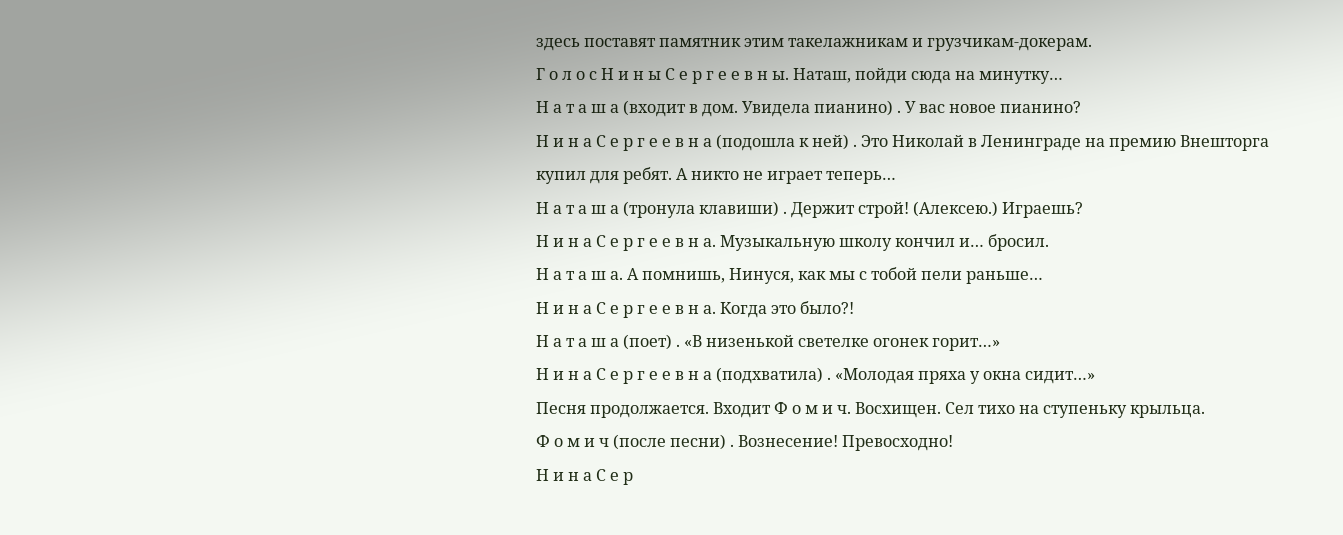здесь поставят памятник этим такелажникам и грузчикам-докерам.
Г о л о с Н и н ы С е р г е е в н ы. Наташ, пойди сюда на минутку…
Н а т а ш а (входит в дом. Увидела пианино) . У вас новое пианино?
Н и н а С е р г е е в н а (подошла к ней) . Это Николай в Ленинграде на премию Внешторга купил для ребят. А никто не играет теперь…
Н а т а ш а (тронула клавиши) . Держит строй! (Алексею.) Играешь?
Н и н а С е р г е е в н а. Музыкальную школу кончил и… бросил.
Н а т а ш а. А помнишь, Нинуся, как мы с тобой пели раньше…
Н и н а С е р г е е в н а. Когда это было?!
Н а т а ш а (поет) . «В низенькой светелке огонек горит…»
Н и н а С е р г е е в н а (подхватила) . «Молодая пряха у окна сидит…»
Песня продолжается. Входит Ф о м и ч. Восхищен. Сел тихо на ступеньку крыльца.
Ф о м и ч (после песни) . Вознесение! Превосходно!
Н и н а С е р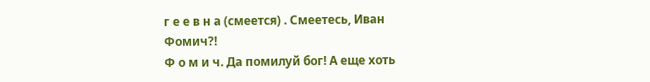г е е в н а (смеется) . Смеетесь, Иван Фомич?!
Ф о м и ч. Да помилуй бог! А еще хоть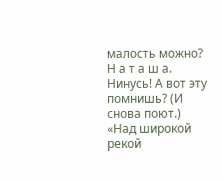малость можно?
Н а т а ш а. Нинусь! А вот эту помнишь? (И снова поют.) «Над широкой рекой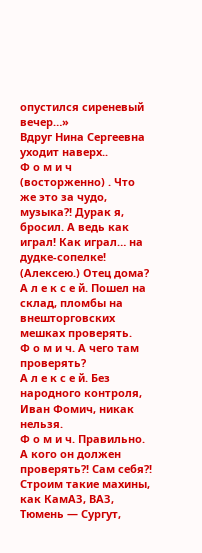опустился сиреневый вечер…»
Вдруг Нина Сергеевна уходит наверх..
Ф о м и ч (восторженно) . Что же это за чудо, музыка?! Дурак я, бросил. А ведь как играл! Как играл… на дудке-сопелке! (Алексею.) Отец дома?
А л е к с е й. Пошел на склад, пломбы на внешторговских мешках проверять.
Ф о м и ч. А чего там проверять?
А л е к с е й. Без народного контроля, Иван Фомич, никак нельзя.
Ф о м и ч. Правильно. А кого он должен проверять?! Сам себя?! Строим такие махины, как КамАЗ, ВАЗ, Тюмень — Сургут,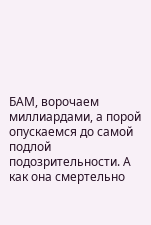БАМ, ворочаем миллиардами, а порой опускаемся до самой подлой подозрительности. А как она смертельно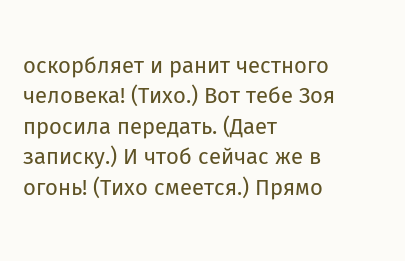оскорбляет и ранит честного человека! (Тихо.) Вот тебе Зоя просила передать. (Дает записку.) И чтоб сейчас же в огонь! (Тихо смеется.) Прямо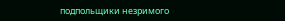подпольщики незримого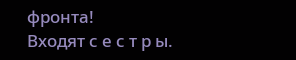фронта!
Входят с е с т р ы.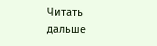Читать дальше